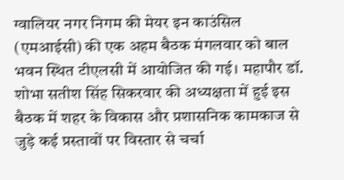ग्वालियर नगर निगम की मेयर इन काउंसिल (एमआईसी) की एक अहम बैठक मंगलवार को बाल भवन स्थित टीएलसी में आयोजित की गई। महापौर डॉ. शोभा सतीश सिंह सिकरवार की अध्यक्षता में हुई इस बैठक में शहर के विकास और प्रशासनिक कामकाज से जुड़े कई प्रस्तावों पर विस्तार से चर्चा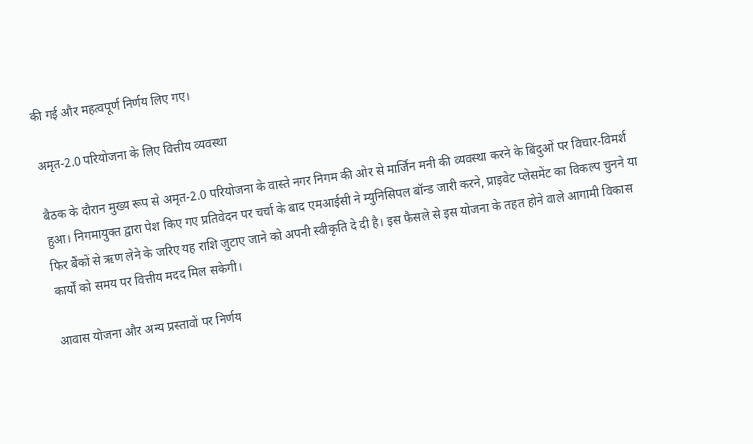की गई और महत्वपूर्ण निर्णय लिए गए।

अमृत-2.0 परियोजना के लिए वित्तीय व्यवस्था

बैठक के दौरान मुख्य रूप से अमृत-2.0 परियोजना के वास्ते नगर निगम की ओर से मार्जिन मनी की व्यवस्था करने के बिंदुओं पर विचार-विमर्श हुआ। निगमायुक्त द्वारा पेश किए गए प्रतिवेदन पर चर्चा के बाद एमआईसी ने म्युनिसिपल बॉन्ड जारी करने, प्राइवेट प्लेसमेंट का विकल्प चुनने या फिर बैंकों से ऋण लेने के जरिए यह राशि जुटाए जाने को अपनी स्वीकृति दे दी है। इस फैसले से इस योजना के तहत होने वाले आगामी विकास कार्यों को समय पर वित्तीय मदद मिल सकेगी।

आवास योजना और अन्य प्रस्तावों पर निर्णय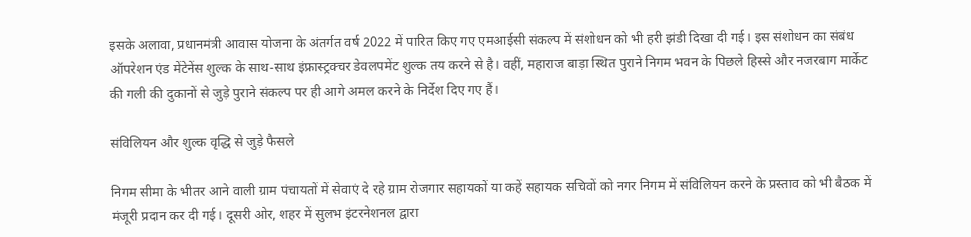इसके अलावा, प्रधानमंत्री आवास योजना के अंतर्गत वर्ष 2022 में पारित किए गए एमआईसी संकल्प में संशोधन को भी हरी झंडी दिखा दी गई। इस संशोधन का संबंध ऑपरेशन एंड मेंटेनेंस शुल्क के साथ-साथ इंफ्रास्ट्रक्चर डेवलपमेंट शुल्क तय करने से है। वहीं, महाराज बाड़ा स्थित पुराने निगम भवन के पिछले हिस्से और नजरबाग मार्केट की गली की दुकानों से जुड़े पुराने संकल्प पर ही आगे अमल करने के निर्देश दिए गए हैं।

संविलियन और शुल्क वृद्धि से जुड़े फैसले

निगम सीमा के भीतर आने वाली ग्राम पंचायतों में सेवाएं दे रहे ग्राम रोजगार सहायकों या कहें सहायक सचिवों को नगर निगम में संविलियन करने के प्रस्ताव को भी बैठक में मंजूरी प्रदान कर दी गई। दूसरी ओर, शहर में सुलभ इंटरनेशनल द्वारा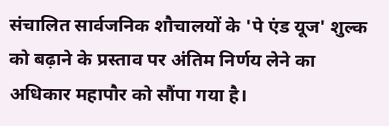संचालित सार्वजनिक शौचालयों के 'पे एंड यूज' शुल्क को बढ़ाने के प्रस्ताव पर अंतिम निर्णय लेने का अधिकार महापौर को सौंपा गया है।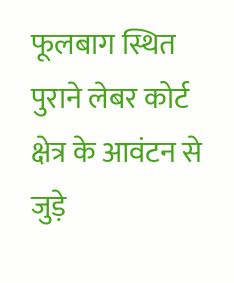फूलबाग स्थित पुराने लेबर कोर्ट क्षेत्र के आवंटन से जुड़े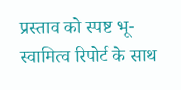प्रस्ताव को स्पष्ट भू-स्वामित्व रिपोर्ट के साथ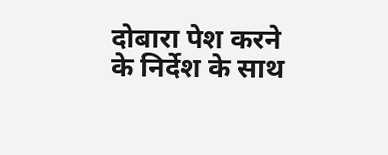दोबारा पेश करने के निर्देश के साथ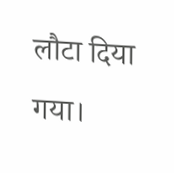लौटा दिया गया।